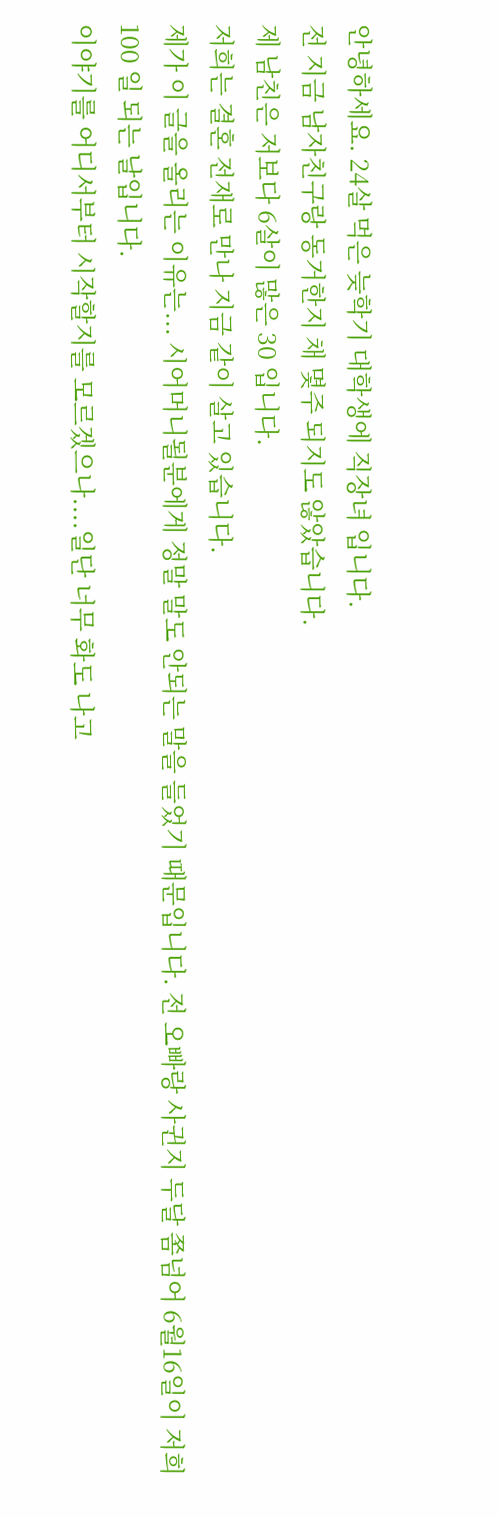안녕하세요. 24살 먹은 늦학기 대학생에 직장녀 입니다.
전 지금 남자친구랑 동거한지 채 몇주 되지도 않았습니다.
제 남친은 저보다 6살이 많은 30 입니다.
저희는 결혼 전재로 만나 지금 같이 살고 있습니다.
제가 이 글을 올리는 이유는... 시어머니될분에게 정말 말도 안되는 말을 들었기 때문입니다. 전 오빠랑 사귄지 두달 쫌넘어 6월16일이 저희 100 일 되는 날입니다.
이야기를 어디서부터 시작할지를 모르겠으나....일단 너무 화도 나고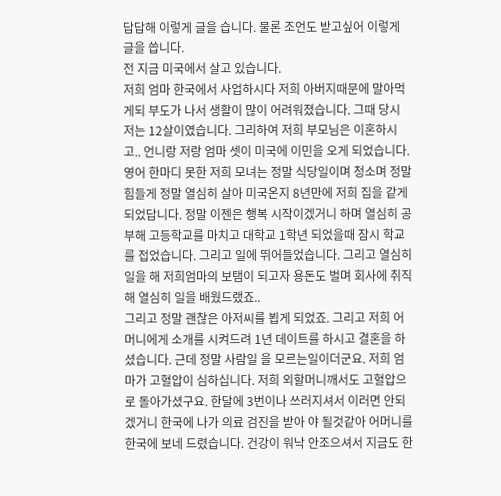답답해 이렇게 글을 습니다. 물론 조언도 받고싶어 이렇게 글을 씁니다.
전 지금 미국에서 살고 있습니다.
저희 엄마 한국에서 사업하시다 저희 아버지때문에 말아먹게되 부도가 나서 생활이 많이 어려워졌습니다. 그때 당시 저는 12살이였습니다. 그리하여 저희 부모님은 이혼하시고.. 언니랑 저랑 엄마 셋이 미국에 이민을 오게 되었습니다. 영어 한마디 못한 저희 모녀는 정말 식당일이며 청소며 정말 힘들게 정말 열심히 살아 미국온지 8년만에 저희 집을 같게 되었답니다. 정말 이젠은 행복 시작이겠거니 하며 열심히 공부해 고등학교를 마치고 대학교 1학년 되었을때 잠시 학교를 접었습니다. 그리고 일에 뛰어들었습니다. 그리고 열심히 일을 해 저희엄마의 보탬이 되고자 용돈도 벌며 회사에 취직해 열심히 일을 배웠드랬죠..
그리고 정말 괜찮은 아저씨를 뵙게 되었죠. 그리고 저희 어머니에게 소개를 시켜드려 1년 데이트를 하시고 결혼을 하셨습니다. 근데 정말 사람일 을 모르는일이더군요. 저희 엄마가 고혈압이 심하십니다. 저희 외할머니깨서도 고혈압으로 돌아가셨구요. 한달에 3번이나 쓰러지셔서 이러면 안되겠거니 한국에 나가 의료 검진을 받아 야 될것같아 어머니를 한국에 보네 드렸습니다. 건강이 워낙 안조으셔서 지금도 한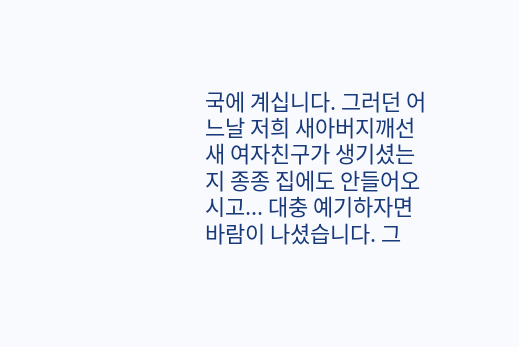국에 계십니다. 그러던 어느날 저희 새아버지깨선 새 여자친구가 생기셨는지 종종 집에도 안들어오시고... 대충 예기하자면 바람이 나셨습니다. 그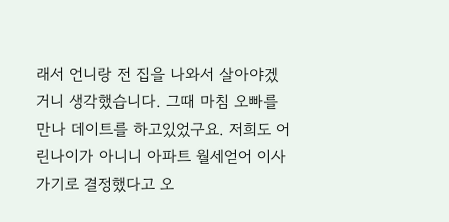래서 언니랑 전 집을 나와서 살아야겠거니 생각했습니다. 그때 마침 오빠를 만나 데이트를 하고있었구요. 저희도 어린나이가 아니니 아파트 월세얻어 이사가기로 결정했다고 오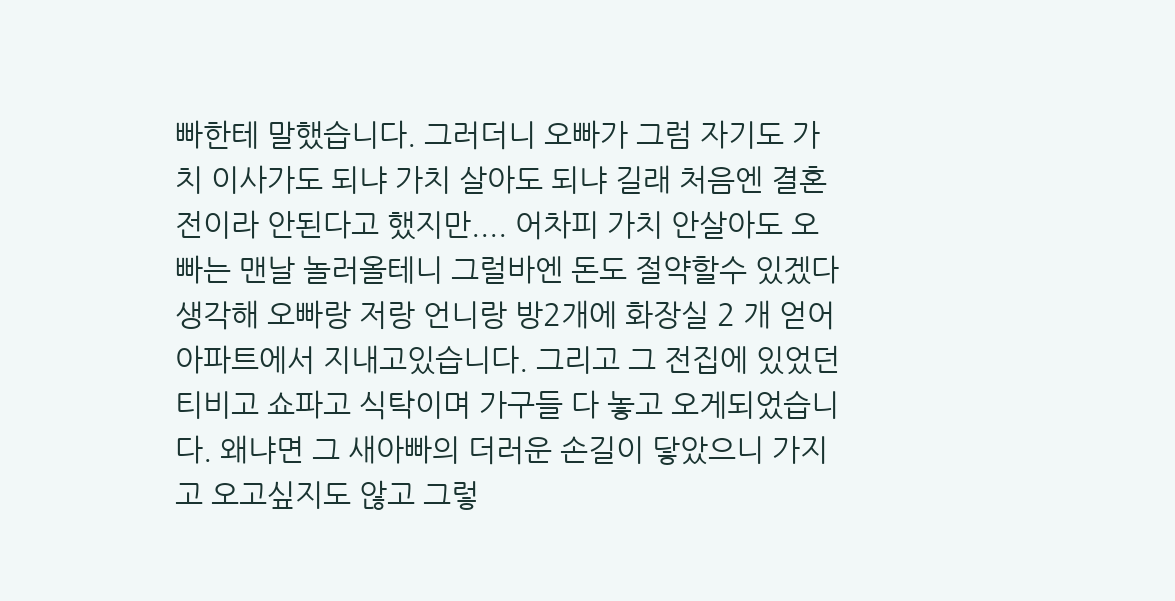빠한테 말했습니다. 그러더니 오빠가 그럼 자기도 가치 이사가도 되냐 가치 살아도 되냐 길래 처음엔 결혼전이라 안된다고 했지만.... 어차피 가치 안살아도 오빠는 맨날 놀러올테니 그럴바엔 돈도 절약할수 있겠다 생각해 오빠랑 저랑 언니랑 방2개에 화장실 2 개 얻어 아파트에서 지내고있습니다. 그리고 그 전집에 있었던 티비고 쇼파고 식탁이며 가구들 다 놓고 오게되었습니다. 왜냐면 그 새아빠의 더러운 손길이 닿았으니 가지고 오고싶지도 않고 그렇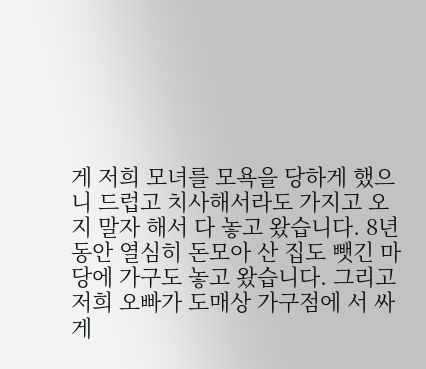게 저희 모녀를 모욕을 당하게 했으니 드럽고 치사해서라도 가지고 오지 말자 해서 다 놓고 왔습니다. 8년동안 열심히 돈모아 산 집도 뺏긴 마당에 가구도 놓고 왔습니다. 그리고 저희 오빠가 도매상 가구점에 서 싸게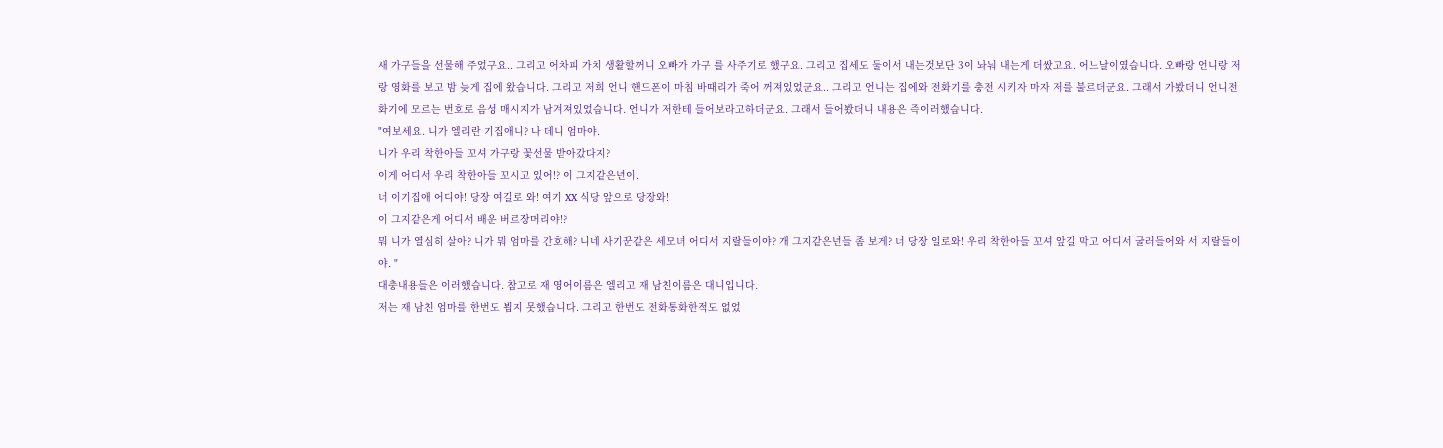새 가구들을 선물해 주었구요.. 그리고 어차피 가치 생활할꺼니 오빠가 가구 를 사주기로 했구요. 그리고 집세도 둘이서 내는것보단 3이 놔눠 내는게 더쌌고요. 어느날이였습니다. 오빠랑 언니랑 저랑 영화를 보고 밤 늦게 집에 왔습니다. 그리고 저희 언니 핸드폰이 마침 바때리가 죽어 꺼져있었군요.. 그리고 언니는 집에와 전화기를 충전 시키자 마자 저를 불르더군요. 그래서 가봤더니 언니전화기에 모르는 번호로 음성 매시지가 남겨져있었습니다. 언니가 저한테 들어보라고하더군요. 그래서 들어봤더니 내용은 즉이러했습니다.
"여보세요. 니가 엘리란 기집애니? 나 데니 엄마야.
니가 우리 착한아들 꼬셔 가구랑 꽃선물 받아갔다지?
이게 어디서 우리 착한아들 꼬시고 있어!? 이 그지같은년이.
너 이기집애 어디야! 당장 여길로 와! 여기 XX 식당 앞으로 당장와!
이 그지같은게 어디서 배운 버르장머리야!?
뭐 니가 열심히 살아? 니가 뭐 엄마를 간호해? 니네 사기꾼같은 세모녀 어디서 지랄들이야? 개 그지같은년들 좀 보게? 너 당장 일로와! 우리 착한아들 꼬셔 앞길 막고 어디서 굴러들어와 서 지랄들이야. "
대충내용들은 이러했습니다. 참고로 재 영어이름은 엘리고 재 남친이름은 대니입니다.
저는 재 남친 엄마를 한번도 뵙지 못했습니다. 그리고 한번도 전화통화한적도 없었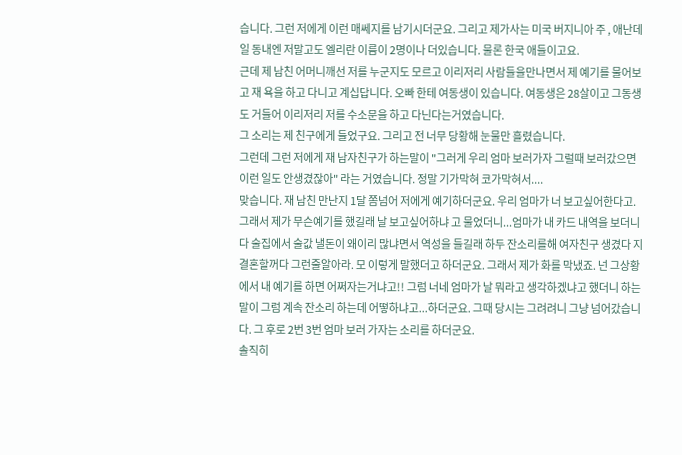습니다. 그런 저에게 이런 매쎄지를 남기시더군요. 그리고 제가사는 미국 버지니아 주 , 애난데일 동내엔 저말고도 엘리란 이름이 2명이나 더있습니다. 물론 한국 애들이고요.
근데 제 남친 어머니깨선 저를 누군지도 모르고 이리저리 사람들을만나면서 제 예기를 물어보고 재 욕을 하고 다니고 계십답니다. 오빠 한테 여동생이 있습니다. 여동생은 28살이고 그동생도 거들어 이리저리 저를 수소문을 하고 다닌다는거였습니다.
그 소리는 제 친구에게 들었구요. 그리고 전 너무 당황해 눈물만 흘렸습니다.
그런데 그런 저에게 재 남자친구가 하는말이 "그러게 우리 엄마 보러가자 그럴때 보러갔으면 이런 일도 안생겼잖아" 라는 거였습니다. 정말 기가막혀 코가막혀서....
맞습니다. 재 남친 만난지 1달 쫌넘어 저에게 예기하더군요. 우리 엄마가 너 보고싶어한다고. 그래서 제가 무슨예기를 했길래 날 보고싶어하냐 고 물었더니...엄마가 내 카드 내역을 보더니 다 술집에서 술값 낼돈이 왜이리 많냐면서 역성을 들길래 하두 잔소리를해 여자친구 생겼다 지 결혼할꺼다 그런줄알아라. 모 이렇게 말했더고 하더군요. 그래서 제가 화를 막냈죠. 넌 그상황에서 내 예기를 하면 어쩌자는거냐고!! 그럼 너네 엄마가 날 뭐라고 생각하겠냐고 했더니 하는말이 그럼 계속 잔소리 하는데 어떻하냐고...하더군요. 그때 당시는 그려려니 그냥 넘어갔습니다. 그 후로 2번 3번 엄마 보러 가자는 소리를 하더군요.
솔직히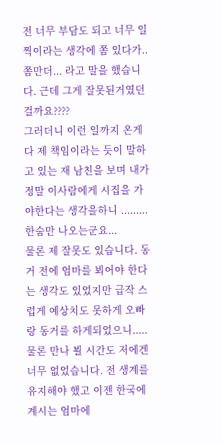전 너무 부담도 되고 너무 일찍이라는 생각에 쫌 있다가..쫌만더... 라고 말을 했습니다. 근데 그게 잘못된거였던걸까요????
그러더니 이런 일까지 온게 다 제 책임이라는 듯이 말하고 있는 재 남친을 보며 내가 정말 이사람에게 시집을 가야한다는 생각을하니 ......... 한숨만 나오는군요...
물론 제 잘못도 있습니다. 동거 전에 엄마를 뵈어야 한다는 생각도 있었지만 급작 스럽게 예상치도 못하게 오빠랑 동거를 하게되었으니.....물론 만나 뵐 시간도 저에겐 너무 없었습니다. 전 생계를 유지해야 했고 이젠 한국에 계시는 엄마에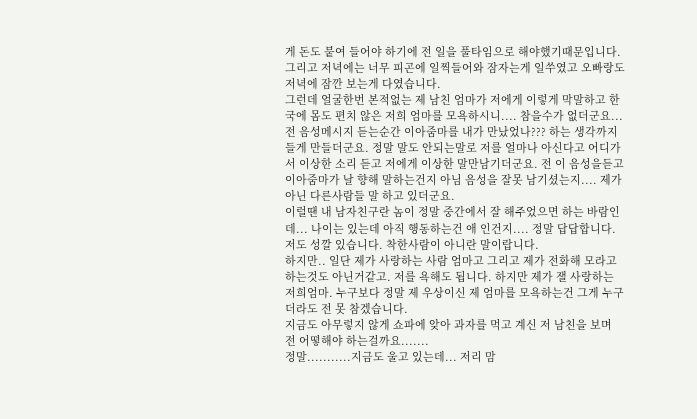게 돈도 붙여 들어야 하기에 전 일을 풀타임으로 해야했기때문입니다. 그리고 저녁에는 너무 피곤에 일찍들어와 잠자는게 일쑤였고 오빠랑도 저녁에 잠깐 보는게 다였습니다.
그런데 얼굴한번 본적없는 제 남친 엄마가 저에게 이렇게 막말하고 한국에 몸도 편치 않은 저희 엄마를 모욕하시니.... 참을수가 없더군요... 전 음성메시지 듣는순간 이아줌마를 내가 만났었나??? 하는 생각까지 들게 만들더군요. 정말 말도 안되는말로 저를 얼마나 아신다고 어디가서 이상한 소리 듣고 저에게 이상한 말만남기더군요. 전 이 음성을듣고 이아줌마가 날 향해 말하는건지 아님 음성을 잘못 남기셨는지.... 제가아닌 다른사람들 말 하고 있더군요.
이럴땐 내 남자친구란 놈이 정말 중간에서 잘 해주었으면 하는 바람인데... 나이는 있는데 아직 행동하는건 애 인건지.... 정말 답답합니다.
저도 성깔 있습니다. 착한사람이 아니란 말이랍니다.
하지만.. 일단 제가 사랑하는 사람 엄마고 그리고 제가 전화해 모라고 하는것도 아닌거같고. 저를 욕해도 됩니다. 하지만 제가 잴 사랑하는 저희엄마. 누구보다 정말 제 우상이신 제 엄마를 모욕하는건 그게 누구더라도 전 못 참겠습니다.
지금도 아무렇지 않게 쇼파에 앚아 과자를 먹고 계신 저 남친을 보며 전 어떻해야 하는걸까요.......
정말...........지금도 울고 있는데... 저리 맘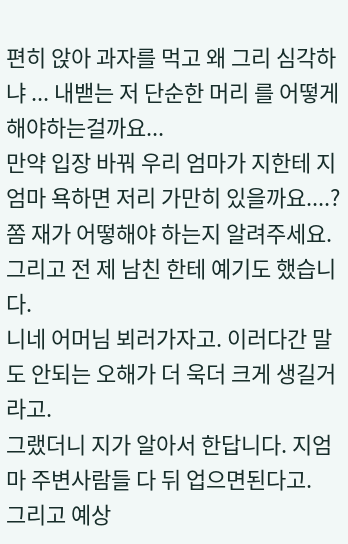편히 앉아 과자를 먹고 왜 그리 심각하냐 ... 내밷는 저 단순한 머리 를 어떻게 해야하는걸까요...
만약 입장 바꿔 우리 엄마가 지한테 지엄마 욕하면 저리 가만히 있을까요....?
쫌 재가 어떻해야 하는지 알려주세요.
그리고 전 제 남친 한테 예기도 했습니다.
니네 어머님 뵈러가자고. 이러다간 말도 안되는 오해가 더 욱더 크게 생길거라고.
그랬더니 지가 알아서 한답니다. 지엄마 주변사람들 다 뒤 업으면된다고.
그리고 예상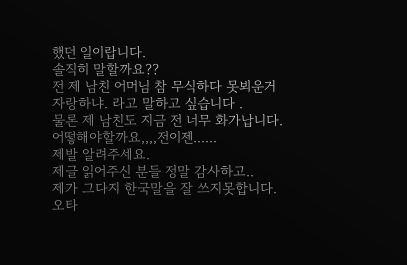했던 일이랍니다.
솔직히 말할까요??
전 제 남친 어머님 참 무식하다 못뵈운거 자랑하냐. 라고 말하고 싶습니다 .
물론 제 남친도 지금 전 너무 화가납니다.
어떻해야할까요,,,,전이젠......
제발 알려주세요.
제글 읽어주신 분들 정말 감사하고..
제가 그다지 한국말을 잘 쓰지못합니다. 오타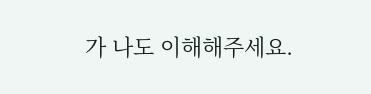가 나도 이해해주세요.